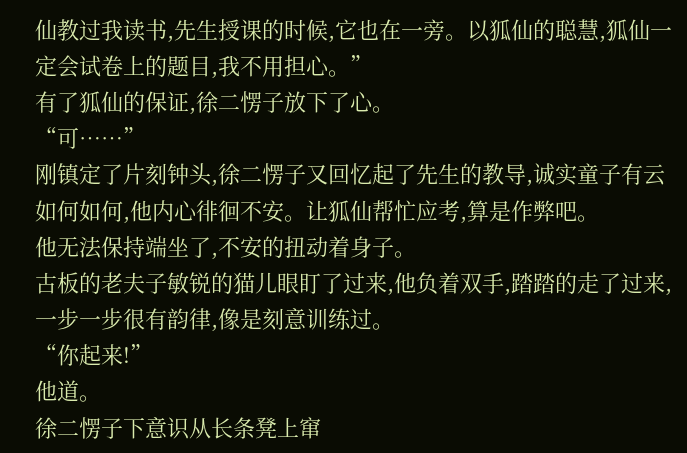仙教过我读书,先生授课的时候,它也在一旁。以狐仙的聪慧,狐仙一定会试卷上的题目,我不用担心。”
有了狐仙的保证,徐二愣子放下了心。
“可……”
刚镇定了片刻钟头,徐二愣子又回忆起了先生的教导,诚实童子有云如何如何,他内心徘徊不安。让狐仙帮忙应考,算是作弊吧。
他无法保持端坐了,不安的扭动着身子。
古板的老夫子敏锐的猫儿眼盯了过来,他负着双手,踏踏的走了过来,一步一步很有韵律,像是刻意训练过。
“你起来!”
他道。
徐二愣子下意识从长条凳上窜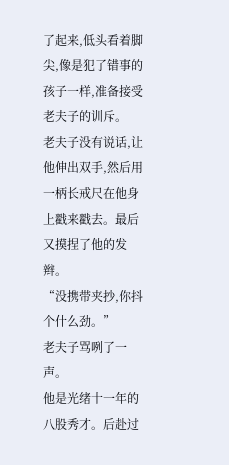了起来,低头看着脚尖,像是犯了错事的孩子一样,准备接受老夫子的训斥。
老夫子没有说话,让他伸出双手,然后用一柄长戒尺在他身上戳来戳去。最后又摸捏了他的发辫。
“没携带夹抄,你抖个什么劲。”
老夫子骂咧了一声。
他是光绪十一年的八股秀才。后赴过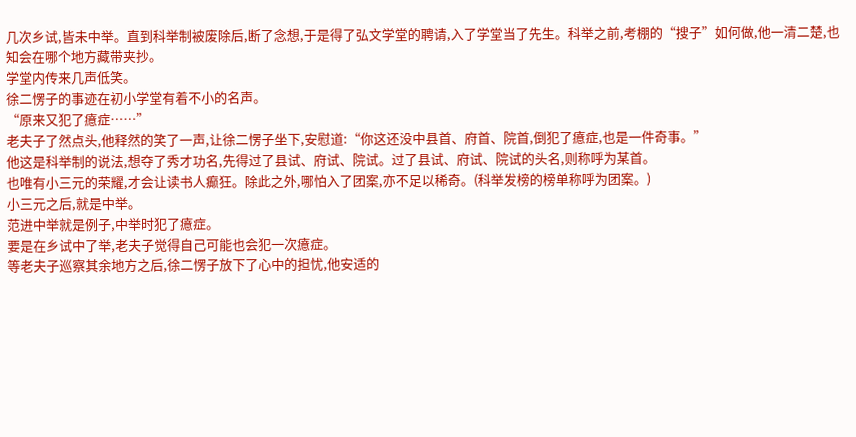几次乡试,皆未中举。直到科举制被废除后,断了念想,于是得了弘文学堂的聘请,入了学堂当了先生。科举之前,考棚的“搜子”如何做,他一清二楚,也知会在哪个地方藏带夹抄。
学堂内传来几声低笑。
徐二愣子的事迹在初小学堂有着不小的名声。
“原来又犯了癔症……”
老夫子了然点头,他释然的笑了一声,让徐二愣子坐下,安慰道:“你这还没中县首、府首、院首,倒犯了癔症,也是一件奇事。”
他这是科举制的说法,想夺了秀才功名,先得过了县试、府试、院试。过了县试、府试、院试的头名,则称呼为某首。
也唯有小三元的荣耀,才会让读书人癫狂。除此之外,哪怕入了团案,亦不足以稀奇。(科举发榜的榜单称呼为团案。)
小三元之后,就是中举。
范进中举就是例子,中举时犯了癔症。
要是在乡试中了举,老夫子觉得自己可能也会犯一次癔症。
等老夫子巡察其余地方之后,徐二愣子放下了心中的担忧,他安适的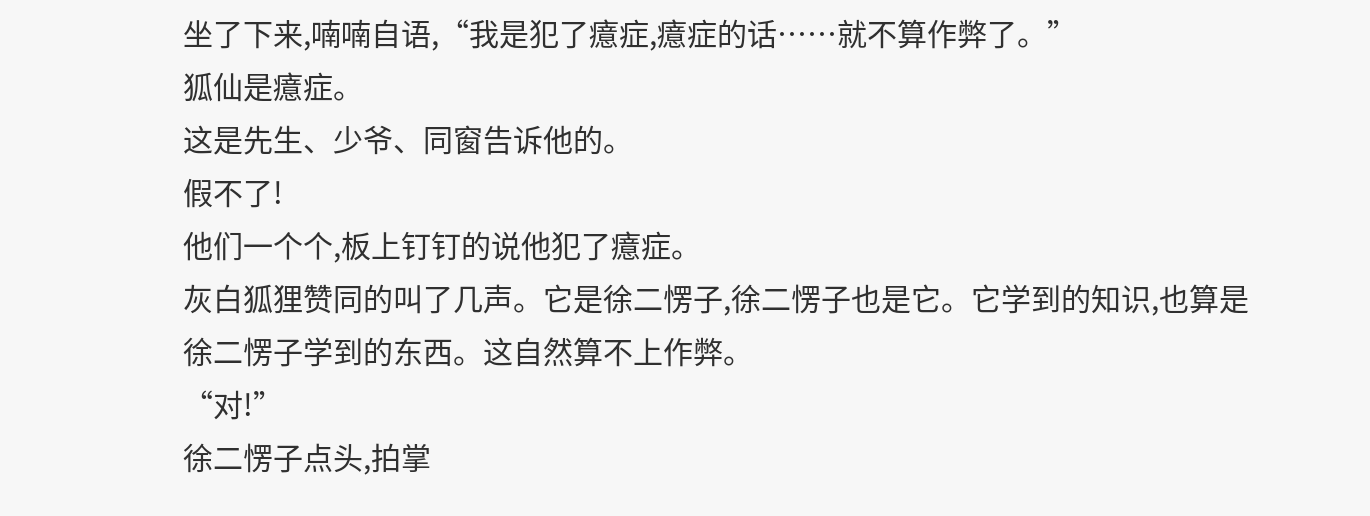坐了下来,喃喃自语,“我是犯了癔症,癔症的话……就不算作弊了。”
狐仙是癔症。
这是先生、少爷、同窗告诉他的。
假不了!
他们一个个,板上钉钉的说他犯了癔症。
灰白狐狸赞同的叫了几声。它是徐二愣子,徐二愣子也是它。它学到的知识,也算是徐二愣子学到的东西。这自然算不上作弊。
“对!”
徐二愣子点头,拍掌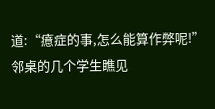道:“癔症的事,怎么能算作弊呢!”
邻桌的几个学生瞧见